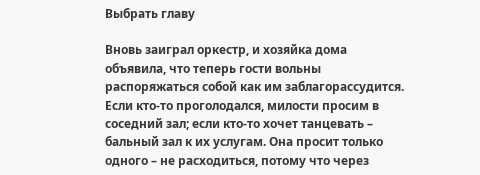Выбрать главу

Вновь заиграл оркестр, и хозяйка дома объявила, что теперь гости вольны распоряжаться собой как им заблагорассудится. Если кто-то проголодался, милости просим в соседний зал; если кто-то хочет танцевать – бальный зал к их услугам. Она просит только одного – не расходиться, потому что через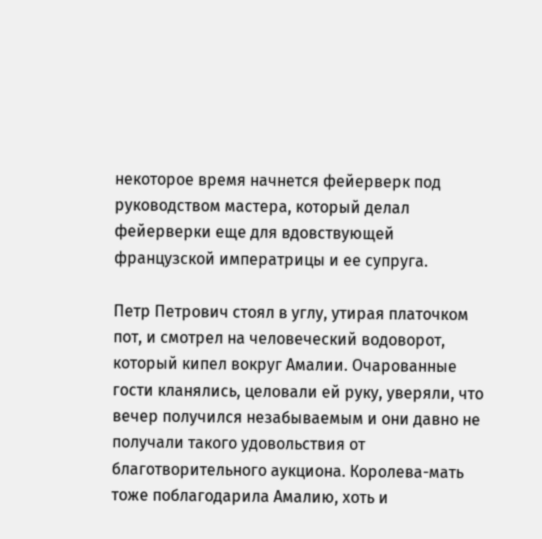некоторое время начнется фейерверк под руководством мастера, который делал фейерверки еще для вдовствующей французской императрицы и ее супруга.

Петр Петрович стоял в углу, утирая платочком пот, и смотрел на человеческий водоворот, который кипел вокруг Амалии. Очарованные гости кланялись, целовали ей руку, уверяли, что вечер получился незабываемым и они давно не получали такого удовольствия от благотворительного аукциона. Королева-мать тоже поблагодарила Амалию, хоть и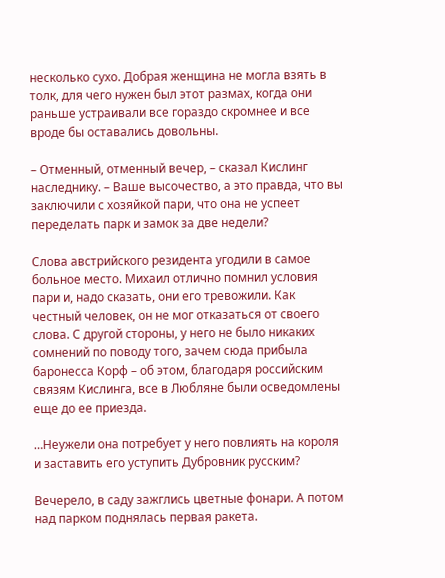несколько сухо. Добрая женщина не могла взять в толк, для чего нужен был этот размах, когда они раньше устраивали все гораздо скромнее и все вроде бы оставались довольны.

– Отменный, отменный вечер, – сказал Кислинг наследнику. – Ваше высочество, а это правда, что вы заключили с хозяйкой пари, что она не успеет переделать парк и замок за две недели?

Слова австрийского резидента угодили в самое больное место. Михаил отлично помнил условия пари и, надо сказать, они его тревожили. Как честный человек, он не мог отказаться от своего слова. С другой стороны, у него не было никаких сомнений по поводу того, зачем сюда прибыла баронесса Корф – об этом, благодаря российским связям Кислинга, все в Любляне были осведомлены еще до ее приезда.

…Неужели она потребует у него повлиять на короля и заставить его уступить Дубровник русским?

Вечерело, в саду зажглись цветные фонари. А потом над парком поднялась первая ракета.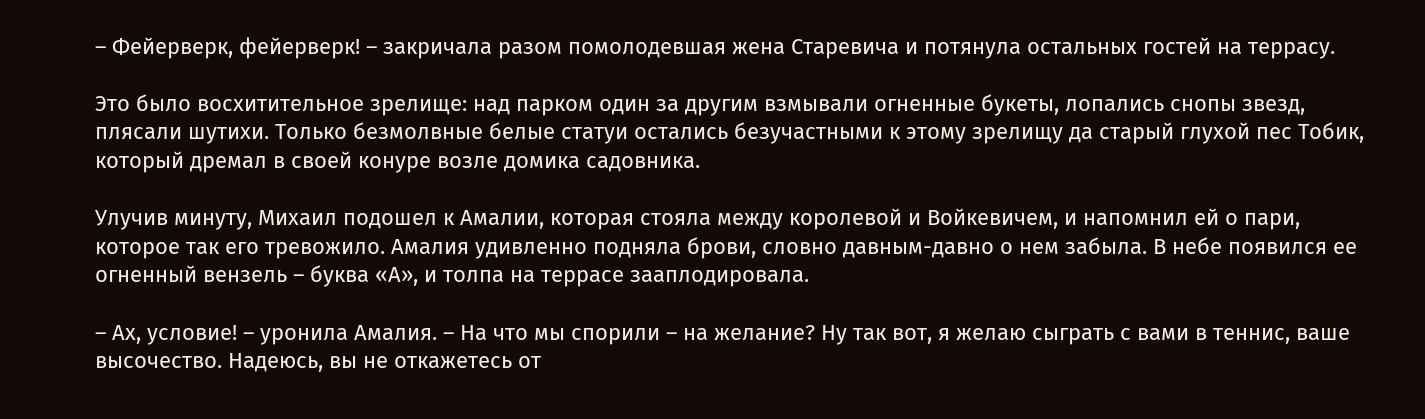– Фейерверк, фейерверк! – закричала разом помолодевшая жена Старевича и потянула остальных гостей на террасу.

Это было восхитительное зрелище: над парком один за другим взмывали огненные букеты, лопались снопы звезд, плясали шутихи. Только безмолвные белые статуи остались безучастными к этому зрелищу да старый глухой пес Тобик, который дремал в своей конуре возле домика садовника.

Улучив минуту, Михаил подошел к Амалии, которая стояла между королевой и Войкевичем, и напомнил ей о пари, которое так его тревожило. Амалия удивленно подняла брови, словно давным-давно о нем забыла. В небе появился ее огненный вензель – буква «А», и толпа на террасе зааплодировала.

– Ах, условие! – уронила Амалия. – На что мы спорили – на желание? Ну так вот, я желаю сыграть с вами в теннис, ваше высочество. Надеюсь, вы не откажетесь от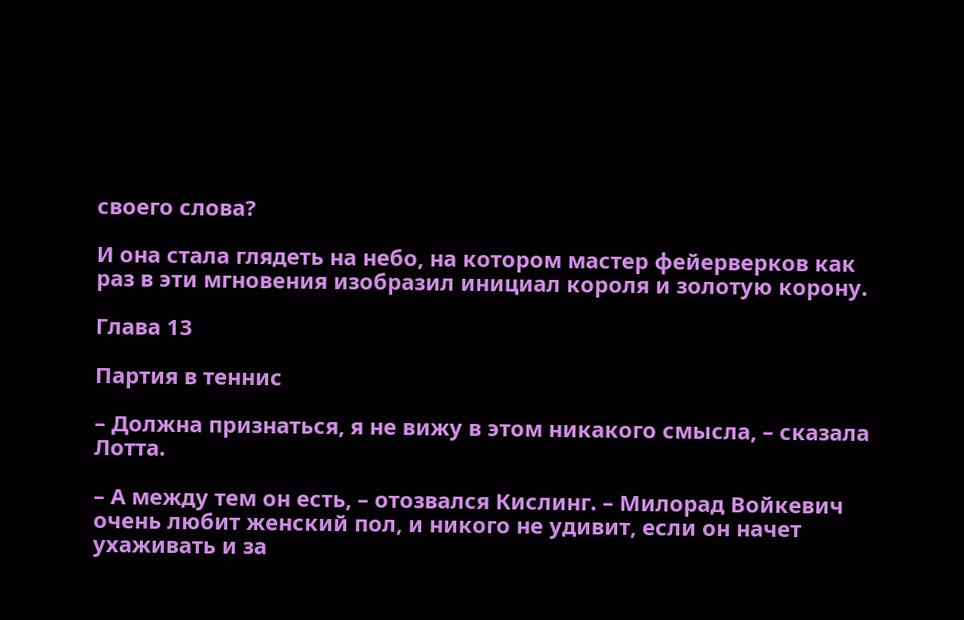своего слова?

И она стала глядеть на небо, на котором мастер фейерверков как раз в эти мгновения изобразил инициал короля и золотую корону.

Глава 13

Партия в теннис

– Должна признаться, я не вижу в этом никакого смысла, – сказала Лотта.

– А между тем он есть, – отозвался Кислинг. – Милорад Войкевич очень любит женский пол, и никого не удивит, если он начет ухаживать и за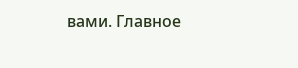вами. Главное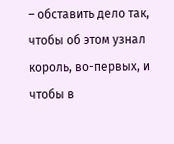– обставить дело так, чтобы об этом узнал король, во-первых, и чтобы в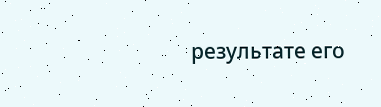результате его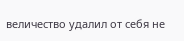величество удалил от себя не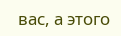вас, а этого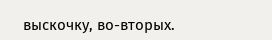выскочку, во-вторых.